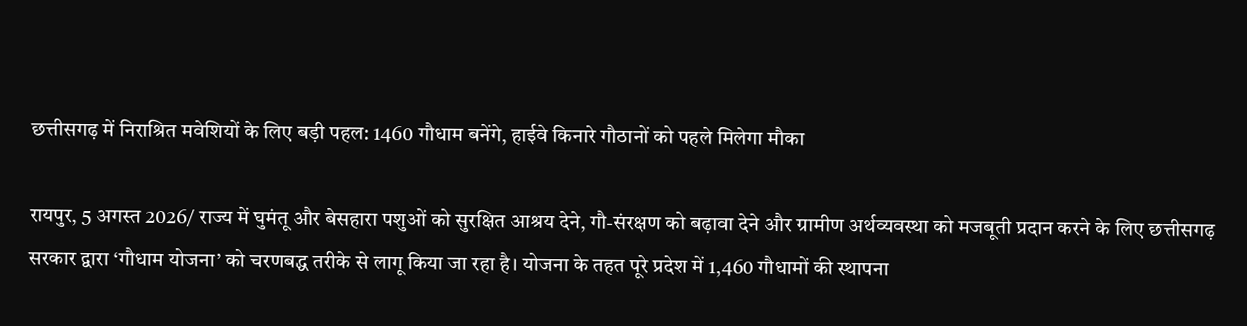छत्तीसगढ़ में निराश्रित मवेशियों के लिए बड़ी पहल: 1460 गौधाम बनेंगे, हाईवे किनारे गौठानों को पहले मिलेगा मौका

रायपुर, 5 अगस्त 2026/ राज्य में घुमंतू और बेसहारा पशुओं को सुरक्षित आश्रय देने, गौ-संरक्षण को बढ़ावा देने और ग्रामीण अर्थव्यवस्था को मजबूती प्रदान करने के लिए छत्तीसगढ़ सरकार द्वारा ‘गौधाम योजना’ को चरणबद्ध तरीके से लागू किया जा रहा है। योजना के तहत पूरे प्रदेश में 1,460 गौधामों की स्थापना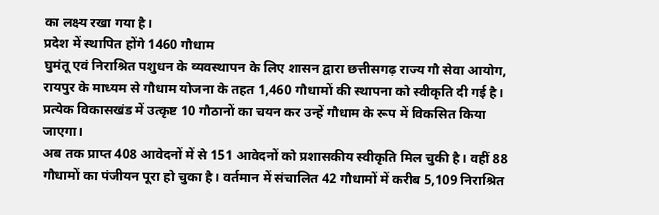का लक्ष्य रखा गया है।
प्रदेश में स्थापित होंगे 1460 गौधाम
घुमंतू एवं निराश्रित पशुधन के व्यवस्थापन के लिए शासन द्वारा छत्तीसगढ़ राज्य गौ सेवा आयोग, रायपुर के माध्यम से गौधाम योजना के तहत 1,460 गौधामों की स्थापना को स्वीकृति दी गई है। प्रत्येक विकासखंड में उत्कृष्ट 10 गौठानों का चयन कर उन्हें गौधाम के रूप में विकसित किया जाएगा।
अब तक प्राप्त 408 आवेदनों में से 151 आवेदनों को प्रशासकीय स्वीकृति मिल चुकी है। वहीं 88 गौधामों का पंजीयन पूरा हो चुका है। वर्तमान में संचालित 42 गौधामों में करीब 5,109 निराश्रित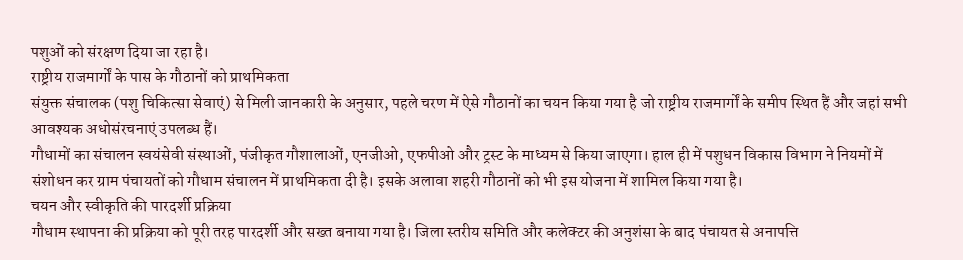पशुओं को संरक्षण दिया जा रहा है।
राष्ट्रीय राजमार्गों के पास के गौठानों को प्राथमिकता
संयुक्त संचालक (पशु चिकित्सा सेवाएं) से मिली जानकारी के अनुसार, पहले चरण में ऐसे गौठानों का चयन किया गया है जो राष्ट्रीय राजमार्गों के समीप स्थित हैं और जहां सभी आवश्यक अधोसंरचनाएं उपलब्ध हैं।
गौधामों का संचालन स्वयंसेवी संस्थाओं, पंजीकृत गौशालाओं, एनजीओ, एफपीओ और ट्रस्ट के माध्यम से किया जाएगा। हाल ही में पशुधन विकास विभाग ने नियमों में संशोधन कर ग्राम पंचायतों को गौधाम संचालन में प्राथमिकता दी है। इसके अलावा शहरी गौठानों को भी इस योजना में शामिल किया गया है।
चयन और स्वीकृति की पारदर्शी प्रक्रिया
गौधाम स्थापना की प्रक्रिया को पूरी तरह पारदर्शी और सख्त बनाया गया है। जिला स्तरीय समिति और कलेक्टर की अनुशंसा के बाद पंचायत से अनापत्ति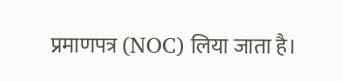प्रमाणपत्र (NOC) लिया जाता है।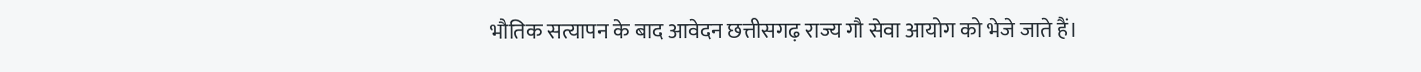भौतिक सत्यापन के बाद आवेदन छत्तीसगढ़ राज्य गौ सेवा आयोग को भेजे जाते हैं।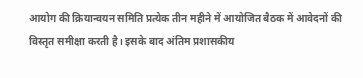आयोग की क्रियान्वयन समिति प्रत्येक तीन महीने में आयोजित बैठक में आवेदनों की विस्तृत समीक्षा करती है। इसके बाद अंतिम प्रशासकीय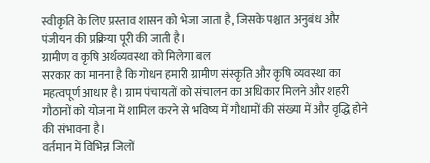स्वीकृति के लिए प्रस्ताव शासन को भेजा जाता है, जिसके पश्चात अनुबंध और पंजीयन की प्रक्रिया पूरी की जाती है।
ग्रामीण व कृषि अर्थव्यवस्था को मिलेगा बल
सरकार का मानना है कि गोधन हमारी ग्रामीण संस्कृति और कृषि व्यवस्था का महत्वपूर्ण आधार है। ग्राम पंचायतों को संचालन का अधिकार मिलने और शहरी गौठानों को योजना में शामिल करने से भविष्य में गौधामों की संख्या में और वृद्धि होने की संभावना है।
वर्तमान में विभिन्न जिलों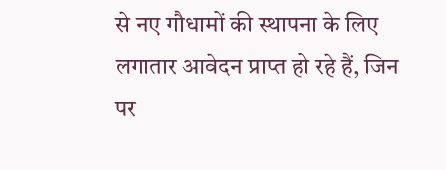से नए गौधामों की स्थापना के लिए लगातार आवेदन प्राप्त हो रहे हैं, जिन पर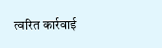त्वरित कार्रवाई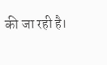की जा रही है।